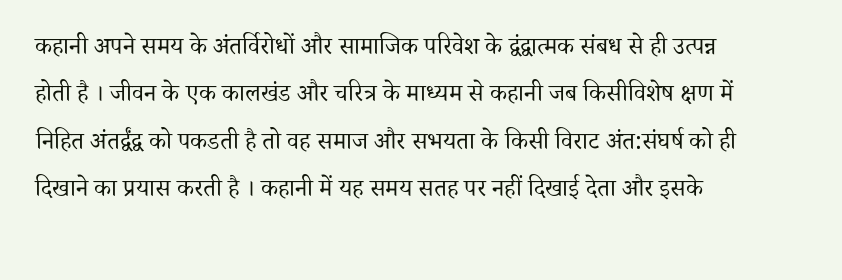कहानी अपने समय के अंतर्विरोधों और सामाजिक परिवेश के द्वंद्वात्मक संबध से ही उत्पन्न होती है । जीवन के एक कालखंड और चरित्र के माध्यम से कहानी जब किसीविशेष क्षण में निहित अंतर्द्वंद्व को पकडती है तो वह समाज और सभयता के किसी विराट अंत:संघर्ष को ही दिखाने का प्रयास करती है । कहानी में यह समय सतह पर नहीं दिखाई देता और इसके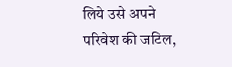लिये उसे अपने परिवेश की जटिल,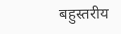बहुस्तरीय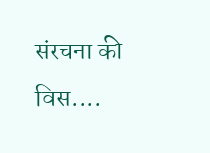संरचना की विस....